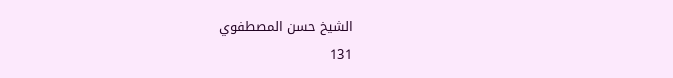الشيخ حسن المصطفوي
131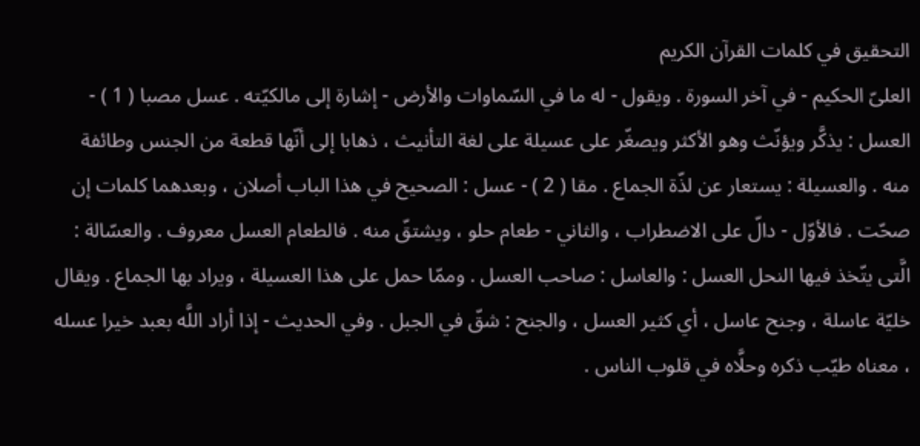التحقيق في كلمات القرآن الكريم
العلىّ الحكيم - في آخر السورة . ويقول - له ما في السّماوات والأرض - إشارة إلى مالكيّته . عسل مصبا ( 1 ) - العسل : يذكَّر ويؤنّث وهو الأكثر ويصغّر على عسيلة على لغة التأنيث ، ذهابا إلى أنّها قطعة من الجنس وطائفة منه . والعسيلة : يستعار عن لذّة الجماع . مقا ( 2 ) - عسل : الصحيح في هذا الباب أصلان ، وبعدهما كلمات إن صحّت . فالأوّل - دالّ على الاضطراب ، والثاني - طعام حلو ، ويشتقّ منه . فالطعام العسل معروف . والعسّالة : الَّتى يتّخذ فيها النحل العسل : والعاسل : صاحب العسل . وممّا حمل على هذا العسيلة ، ويراد بها الجماع . ويقال خليّة عاسلة ، وجنح عاسل ، أي كثير العسل ، والجنح : شقّ في الجبل . وفي الحديث - إذا أراد اللَّه بعبد خيرا عسله ، معناه طيّب ذكره وحلَّاه في قلوب الناس .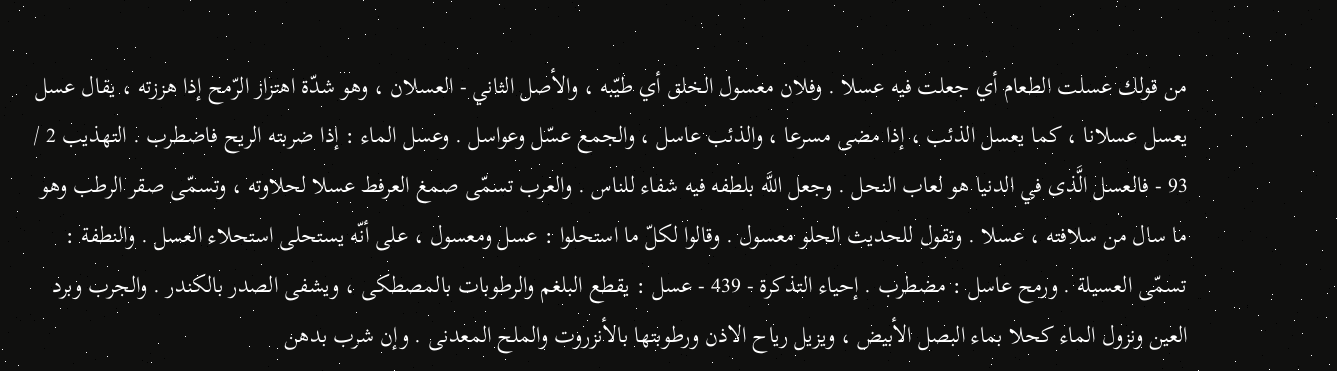من قولك عسلت الطعام أي جعلت فيه عسلا . وفلان معسول الخلق أي طيّبه ، والأصل الثاني - العسلان ، وهو شدّة اهتزاز الرّمح إذا هززته ، يقال عسل يعسل عسلانا ، كما يعسل الذئب ، إذا مضى مسرعا ، والذئب عاسل ، والجمع عسّل وعواسل . وعسل الماء : إذا ضربته الريح فاضطرب . التهذيب 2 / 93 - فالعسل الَّذى في الدنيا هو لعاب النحل . وجعل اللَّه بلطفه فيه شفاء للناس . والعرب تسمّى صمغ العرفط عسلا لحلاوته ، وتسمّى صقر الرطب وهو ما سال من سلافته ، عسلا . وتقول للحديث الحلو معسول . وقالوا لكلّ ما استحلوا : عسل ومعسول ، على أنّه يستحلى استحلاء العسل . والنطفة : تسمّى العسيلة . ورمح عاسل : مضطرب . إحياء التذكرة - 439 - عسل : يقطع البلغم والرطوبات بالمصطكى ، ويشفى الصدر بالكندر . والجرب وبرد العين ونزول الماء كحلا بماء البصل الأبيض ، ويزيل رياح الاذن ورطوبتها بالأنزروت والملح المعدنى . وإن شرب بدهن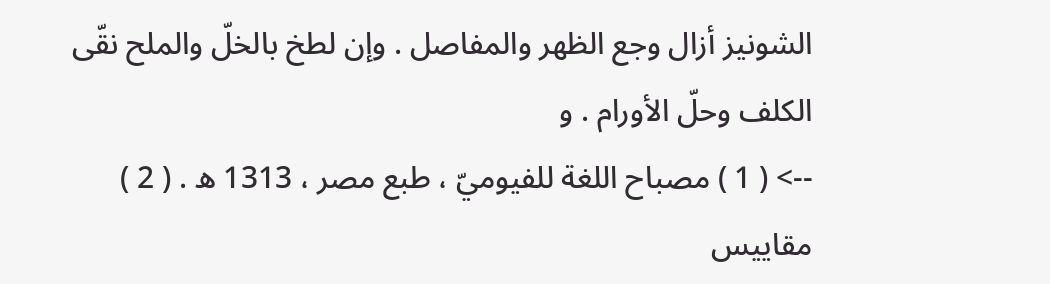الشونيز أزال وجع الظهر والمفاصل . وإن لطخ بالخلّ والملح نقّى الكلف وحلّ الأورام . و
--> ( 1 ) مصباح اللغة للفيوميّ ، طبع مصر ، 1313 ه . ( 2 ) مقاييس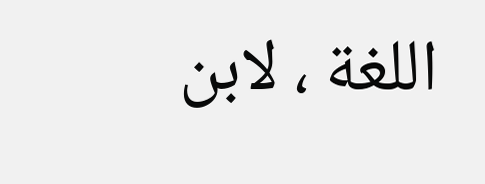اللغة ، لابن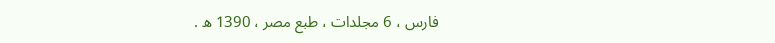فارس ، 6 مجلدات ، طبع مصر ، 1390 ه .